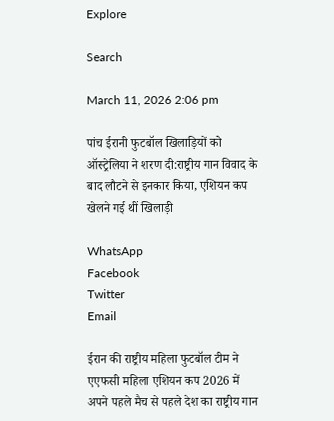Explore

Search

March 11, 2026 2:06 pm

पांच ईरानी फुटबॉल खिलाड़ियों को ऑस्ट्रेलिया ने शरण दी:राष्ट्रीय गान विवाद के बाद लौटने से इनकार किया, एशियन कप खेलने गई थीं खिलाड़ी

WhatsApp
Facebook
Twitter
Email

ईरान की राष्ट्रीय महिला फुटबॉल टीम ने एएफसी महिला एशियन कप 2026 में अपने पहले मैच से पहले देश का राष्ट्रीय गान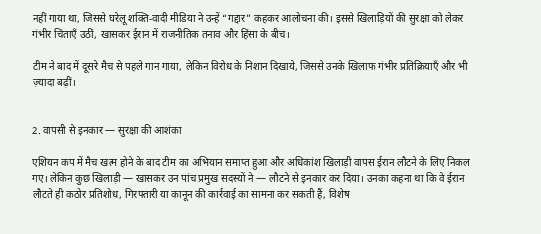नहीं गाया था, जिससे घरेलू शक्ति‑वादी मीडिया ने उन्हें “गद्दार” कहकर आलोचना की। इससे खिलाड़ियों की सुरक्षा को लेकर गंभीर चिंताएँ उठीं, खासकर ईरान में राजनीतिक तनाव और हिंसा के बीच।

टीम ने बाद में दूसरे मैच से पहले गान गाया, लेकिन विरोध के निशान दिखाये, जिससे उनके खिलाफ गंभीर प्रतिक्रियाएँ और भी ज़्यादा बढ़ीं।


2. वापसी से इनकार — सुरक्षा की आशंका

एशियन कप में मैच खत्म होने के बाद टीम का अभियान समाप्त हुआ और अधिकांश खिलाड़ी वापस ईरान लौटने के लिए निकल गए। लेकिन कुछ खिलाड़ी — खासकर उन पांच प्रमुख सदस्यों ने — लौटने से इनकार कर दिया। उनका कहना था कि वे ईरान लौटते ही कठोर प्रतिशोध, गिरफ्तारी या कानून की कार्रवाई का सामना कर सकती हैं, विशेष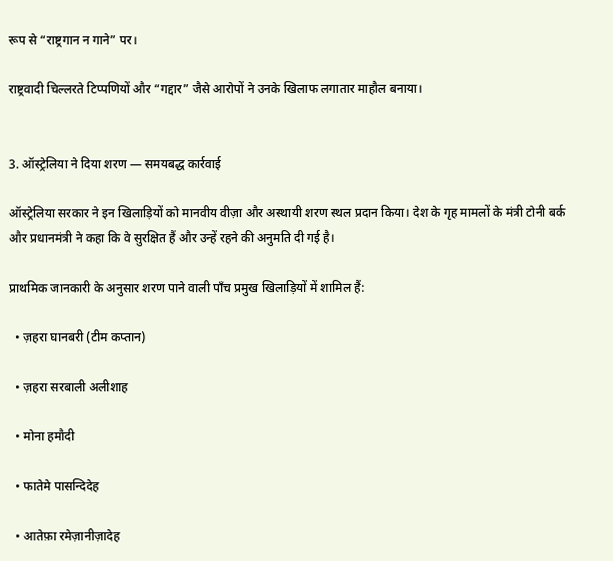रूप से “राष्ट्रगान न गाने” पर।

राष्ट्रवादी चिल्लरते टिप्पणियों और “गद्दार” जैसे आरोपों ने उनके खिलाफ लगातार माहौल बनाया।


3. ऑस्ट्रेलिया ने दिया शरण — समयबद्ध कार्रवाई

ऑस्ट्रेलिया सरकार ने इन खिलाड़ियों को मानवीय वीज़ा और अस्थायी शरण स्थल प्रदान किया। देश के गृह मामलों के मंत्री टोनी बर्क और प्रधानमंत्री ने कहा कि वे सुरक्षित हैं और उन्हें रहने की अनुमति दी गई है।

प्राथमिक जानकारी के अनुसार शरण पाने वाली पाँच प्रमुख खिलाड़ियों में शामिल हैं:

  • ज़हरा घानबरी (टीम कप्तान)

  • ज़हरा सरबाली अलीशाह

  • मोना हमौदी

  • फातेमे पासन्दिदेह

  • आतेफ़ा रमेज़ानीज़ादेह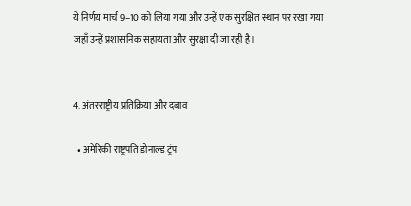ये निर्णय मार्च 9–10 को लिया गया और उन्हें एक सुरक्षित स्थान पर रखा गया जहाँ उन्हें प्रशासनिक सहायता और सुरक्षा दी जा रही है।


4. अंतरराष्ट्रीय प्रतिक्रिया और दबाव

  • अमेरिकी राष्ट्रपति डोनाल्ड ट्रंप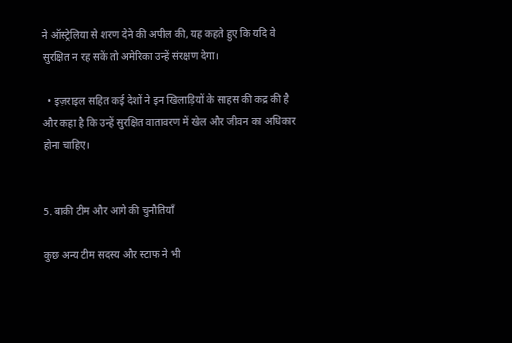ने ऑस्ट्रेलिया से शरण देने की अपील की, यह कहते हुए कि यदि वे सुरक्षित न रह सकें तो अमेरिका उन्हें संरक्षण देगा।

  • इज़राइल सहित कई देशों ने इन खिलाड़ियों के साहस की कद्र की है और कहा है कि उन्हें सुरक्षित वातावरण में खेल और जीवन का अधिकार होना चाहिए।


5. बाकी टीम और आगे की चुनौतियाँ

कुछ अन्य टीम सदस्य और स्टाफ ने भी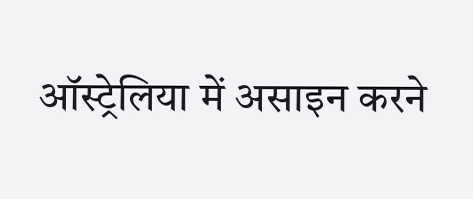ऑस्ट्रेलिया में असाइन करने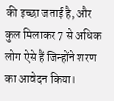की इच्छा जताई है, और कुल मिलाकर 7 से अधिक लोग ऐसे हैं जिन्होंने शरण का आवेदन किया।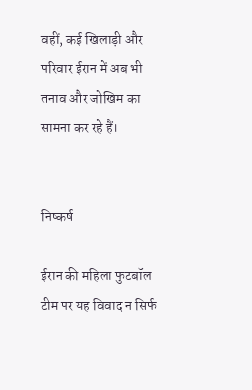वहीं, कई खिलाड़ी और परिवार ईरान में अब भी तनाव और जोखिम का सामना कर रहे हैं।


निष्कर्ष

ईरान की महिला फुटबॉल टीम पर यह विवाद न सिर्फ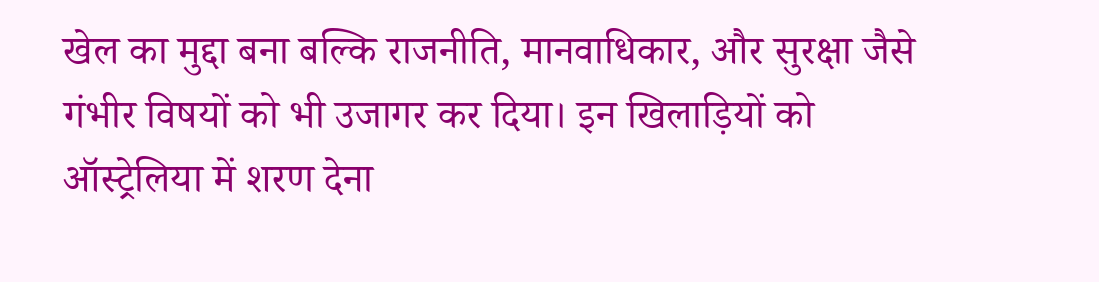खेल का मुद्दा बना बल्कि राजनीति, मानवाधिकार, और सुरक्षा जैसे गंभीर विषयों को भी उजागर कर दिया। इन खिलाड़ियों को ऑस्ट्रेलिया में शरण देना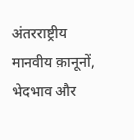अंतरराष्ट्रीय मानवीय क़ानूनों, भेदभाव और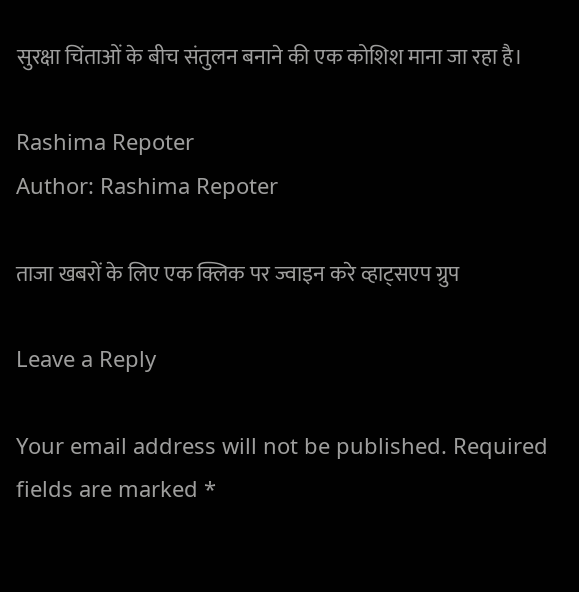सुरक्षा चिंताओं के बीच संतुलन बनाने की एक कोशिश माना जा रहा है।

Rashima Repoter
Author: Rashima Repoter

ताजा खबरों के लिए एक क्लिक पर ज्वाइन करे व्हाट्सएप ग्रुप

Leave a Reply

Your email address will not be published. Required fields are marked *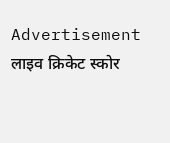Advertisement
लाइव क्रिकेट स्कोर